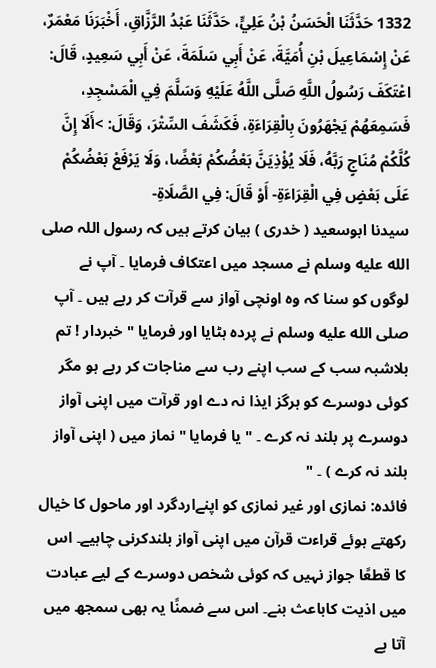1332 حَدَّثَنَا الْحَسَنُ بْنُ عَلِيٍّ، حَدَّثَنَا عَبْدُ الرَّزَّاقِ، أَخْبَرَنَا مَعْمَرٌ، عَنْ إِسْمَاعِيلَ بْنِ أُمَيَّةَ، عَنْ أَبِي سَلَمَةَ، عَنْ أَبِي سَعِيدٍ، قَالَ: اعْتَكَفَ رَسُولُ اللَّهِ صَلَّى اللَّهُ عَلَيْهِ وَسَلَّمَ فِي الْمَسْجِدِ، فَسَمِعَهُمْ يَجْهَرُونَ بِالْقِرَاءَةِ، فَكَشَفَ السِّتْرَ، وَقَالَ: >أَلَا إِنَّ كُلَّكُمْ مُنَاجٍ رَبَّهُ، فَلَا يُؤْذِيَنَّ بَعْضُكُمْ بَعْضًا، وَلَا يَرْفَعْ بَعْضُكُمْ عَلَى بَعْضٍ فِي الْقِرَاءَةِ- أَوْ قَالَ: فِي الصَّلَاةِ-
سیدنا ابوسعید ( خدری ) بیان کرتے ہیں کہ رسول اللہ صلى الله عليه وسلم نے مسجد میں اعتکاف فرمایا ۔ آپ نے لوگوں کو سنا کہ وہ اونچی آواز سے قرآت کر رہے ہیں ۔ آپ صلى الله عليه وسلم نے پردہ ہٹایا اور فرمایا " خبردار ! تم بلاشبہ سب کے سب اپنے رب سے مناجات کر رہے ہو مگر کوئی دوسرے کو ہرگز ایذا نہ دے اور قرآت میں اپنی آواز دوسرے پر بلند نہ کرے ۔ " یا فرمایا " نماز میں ( اپنی آواز بلند نہ کرے ) ۔ "
فائدہ: نمازی اور غیر نمازی کو اپنےاردگرد اور ماحول کا خیال رکھتے ہوئے قراءت قرآن میں اپنی آواز بلندکرنی چاہیے۔ اس کا قطعًا جواز نہیں کہ کوئی شخص دوسرے کے لیے عبادت میں اذیت کاباعث بنے۔ اس سے ضمنًا یہ بھی سمجھ میں آتا ہے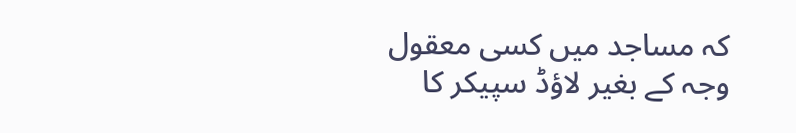کہ مساجد میں کسی معقول وجہ کے بغیر لاؤڈ سپیکر کا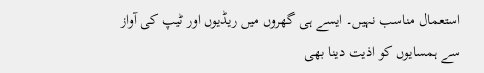استعمال مناسب نہیں۔ ایسے ہی گھروں میں ریڈیوں اور ٹیپ کی آواز سے ہمسایوں کو اذیت دینا بھی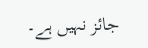جائز نہیں ہے۔